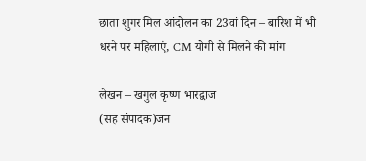छाता शुगर मिल आंदोलन का 23वां दिन – बारिश में भी धरने पर महिलाएं, CM योगी से मिलने की मांग

लेखन – खगुल कृष्ण भारद्वाज
(सह संपादक)जन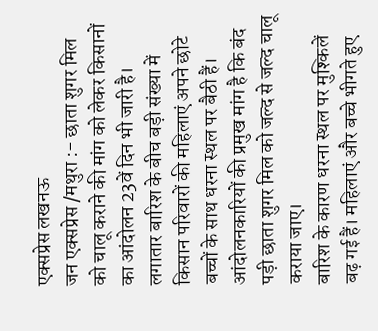एक्सप्रेस लखनऊ
जन एक्सप्रेस /मथुरा :- छाता शुगर मिल को चालू कराने की मांग को लेकर किसानों का आंदोलन 23वें दिन भी जारी है। लगातार बारिश के बीच बड़ी संख्या में किसान परिवारों की महिलाएं अपने छोटे बच्चों के साथ धरना स्थल पर बैठी हैं। आंदोलनकारियों की प्रमुख मांग है कि बंद पड़ी छाता शुगर मिल को जल्द से जल्द चालू कराया जाए।
बारिश के कारण धरना स्थल पर मुश्किलें बढ़ गई हैं। महिलाएं और बच्चे भीगते हुए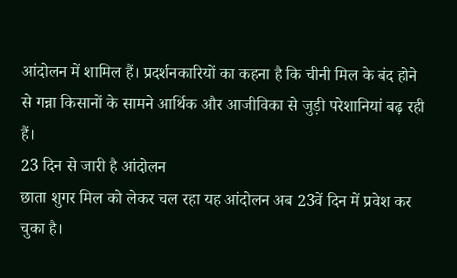आंदोलन में शामिल हैं। प्रदर्शनकारियों का कहना है कि चीनी मिल के बंद होने से गन्ना किसानों के सामने आर्थिक और आजीविका से जुड़ी परेशानियां बढ़ रही हैं।
23 दिन से जारी है आंदोलन
छाता शुगर मिल को लेकर चल रहा यह आंदोलन अब 23वें दिन में प्रवेश कर चुका है।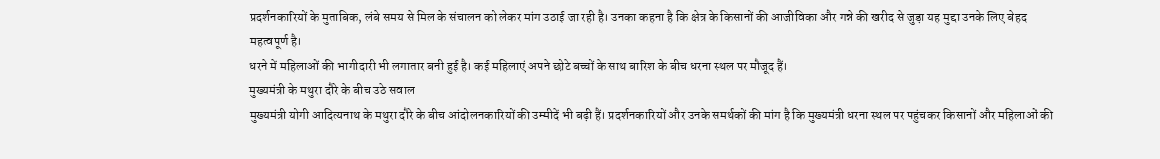प्रदर्शनकारियों के मुताबिक, लंबे समय से मिल के संचालन को लेकर मांग उठाई जा रही है। उनका कहना है कि क्षेत्र के किसानों की आजीविका और गन्ने की खरीद से जुड़ा यह मुद्दा उनके लिए बेहद महत्वपूर्ण है।
धरने में महिलाओं की भागीदारी भी लगातार बनी हुई है। कई महिलाएं अपने छोटे बच्चों के साथ बारिश के बीच धरना स्थल पर मौजूद हैं।
मुख्यमंत्री के मथुरा दौरे के बीच उठे सवाल
मुख्यमंत्री योगी आदित्यनाथ के मथुरा दौरे के बीच आंदोलनकारियों की उम्मीदें भी बढ़ी हैं। प्रदर्शनकारियों और उनके समर्थकों की मांग है कि मुख्यमंत्री धरना स्थल पर पहुंचकर किसानों और महिलाओं की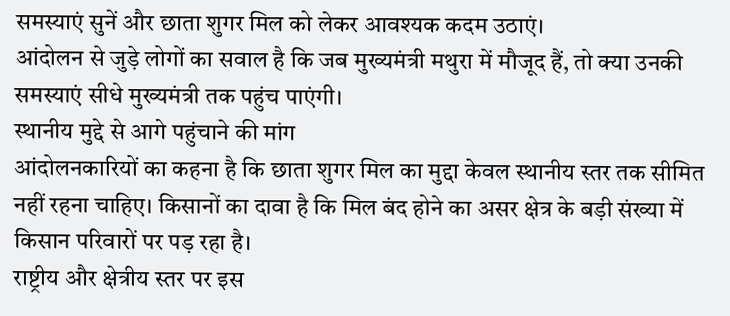समस्याएं सुनें और छाता शुगर मिल को लेकर आवश्यक कदम उठाएं।
आंदोलन से जुड़े लोगों का सवाल है कि जब मुख्यमंत्री मथुरा में मौजूद हैं, तो क्या उनकी समस्याएं सीधे मुख्यमंत्री तक पहुंच पाएंगी।
स्थानीय मुद्दे से आगे पहुंचाने की मांग
आंदोलनकारियों का कहना है कि छाता शुगर मिल का मुद्दा केवल स्थानीय स्तर तक सीमित नहीं रहना चाहिए। किसानों का दावा है कि मिल बंद होने का असर क्षेत्र के बड़ी संख्या में किसान परिवारों पर पड़ रहा है।
राष्ट्रीय और क्षेत्रीय स्तर पर इस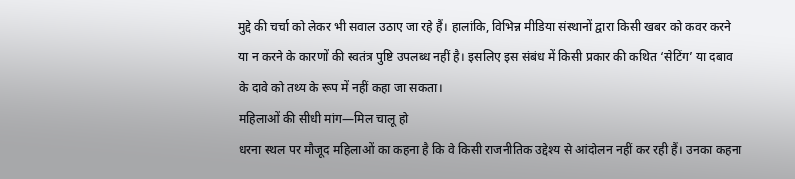मुद्दे की चर्चा को लेकर भी सवाल उठाए जा रहे हैं। हालांकि, विभिन्न मीडिया संस्थानों द्वारा किसी खबर को कवर करने या न करने के कारणों की स्वतंत्र पुष्टि उपलब्ध नहीं है। इसलिए इस संबंध में किसी प्रकार की कथित ‘सेटिंग’ या दबाव के दावे को तथ्य के रूप में नहीं कहा जा सकता।
महिलाओं की सीधी मांग—मिल चालू हो
धरना स्थल पर मौजूद महिलाओं का कहना है कि वे किसी राजनीतिक उद्देश्य से आंदोलन नहीं कर रही हैं। उनका कहना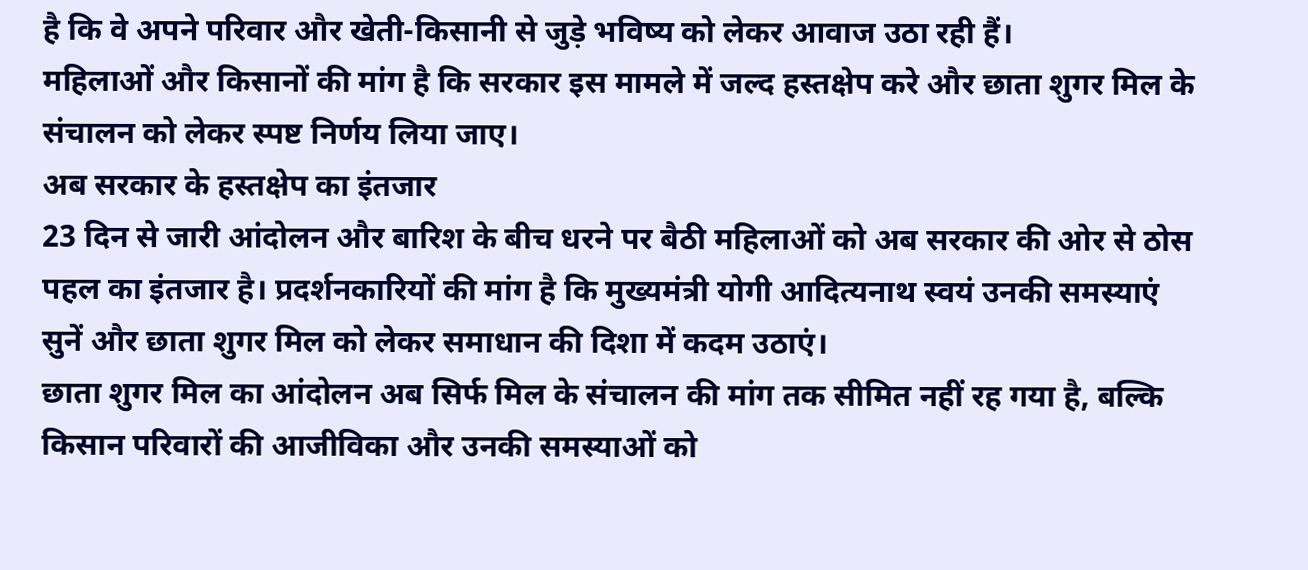है कि वे अपने परिवार और खेती-किसानी से जुड़े भविष्य को लेकर आवाज उठा रही हैं।
महिलाओं और किसानों की मांग है कि सरकार इस मामले में जल्द हस्तक्षेप करे और छाता शुगर मिल के संचालन को लेकर स्पष्ट निर्णय लिया जाए।
अब सरकार के हस्तक्षेप का इंतजार
23 दिन से जारी आंदोलन और बारिश के बीच धरने पर बैठी महिलाओं को अब सरकार की ओर से ठोस पहल का इंतजार है। प्रदर्शनकारियों की मांग है कि मुख्यमंत्री योगी आदित्यनाथ स्वयं उनकी समस्याएं सुनें और छाता शुगर मिल को लेकर समाधान की दिशा में कदम उठाएं।
छाता शुगर मिल का आंदोलन अब सिर्फ मिल के संचालन की मांग तक सीमित नहीं रह गया है, बल्कि किसान परिवारों की आजीविका और उनकी समस्याओं को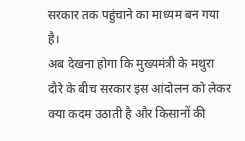सरकार तक पहुंचाने का माध्यम बन गया है।
अब देखना होगा कि मुख्यमंत्री के मथुरा दौरे के बीच सरकार इस आंदोलन को लेकर क्या कदम उठाती है और किसानों की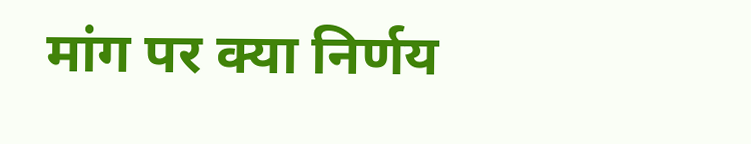मांग पर क्या निर्णय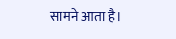सामने आता है।